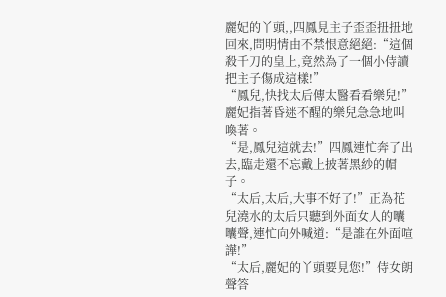麗妃的丫頭,,四鳳見主子歪歪扭扭地回來,問明情由不禁恨意絕絕:“這個殺千刀的皇上,竟然為了一個小侍讀把主子傷成這樣!”
“鳳兒,快找太后傳太醫看看樂兒!”麗妃指著昏迷不醒的樂兒急急地叫喚著。
“是,鳳兒這就去!”四鳳連忙奔了出去,臨走還不忘戴上披著黑紗的帽子。
“太后,太后,大事不好了!”正為花兒澆水的太后只聽到外面女人的囔囔聲,連忙向外喊道:“是誰在外面喧譁!”
“太后,麗妃的丫頭要見您!”侍女朗聲答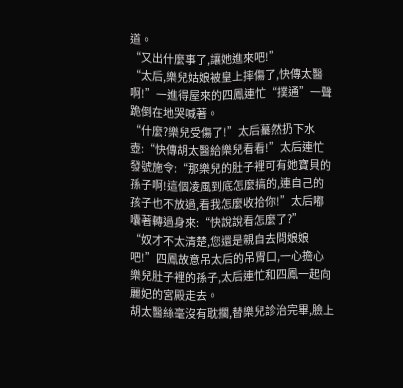道。
“又出什麼事了,讓她進來吧!”
“太后,樂兒姑娘被皇上摔傷了,快傳太醫啊!”一進得屋來的四鳳連忙“撲通”一聲跪倒在地哭喊著。
“什麼?樂兒受傷了!”太后驀然扔下水壺:“快傳胡太醫給樂兒看看!”太后連忙發號施令:“那樂兒的肚子裡可有她寶貝的孫子啊!這個凌風到底怎麼搞的,連自己的孩子也不放過,看我怎麼收拾你!”太后嘟囔著轉過身來:“快說說看怎麼了?”
“奴才不太清楚,您還是親自去問娘娘吧!”四鳳故意吊太后的吊胃口,一心擔心樂兒肚子裡的孫子,太后連忙和四鳳一起向麗妃的宮殿走去。
胡太醫絲毫沒有耽擱,替樂兒診治完畢,臉上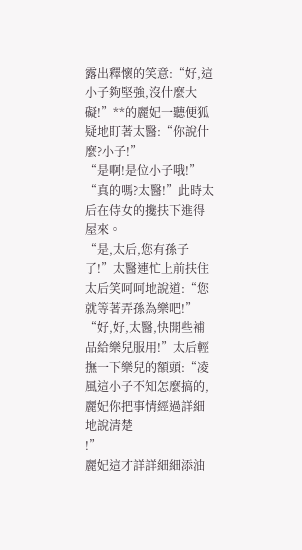露出釋懷的笑意:“好,這小子夠堅強,沒什麼大礙!”**的麗妃一聽便狐疑地盯著太醫:“你說什麼?小子!”
“是啊!是位小子哦!”
“真的嗎?太醫!”此時太后在侍女的攙扶下進得屋來。
“是,太后,您有孫子了!”太醫連忙上前扶住太后笑呵呵地說道:“您就等著弄孫為樂吧!”
“好,好,太醫,快開些補品給樂兒服用!”太后輕撫一下樂兒的額頭:“凌風這小子不知怎麼搞的,麗妃你把事情經過詳細地說清楚
!”
麗妃這才詳詳細細添油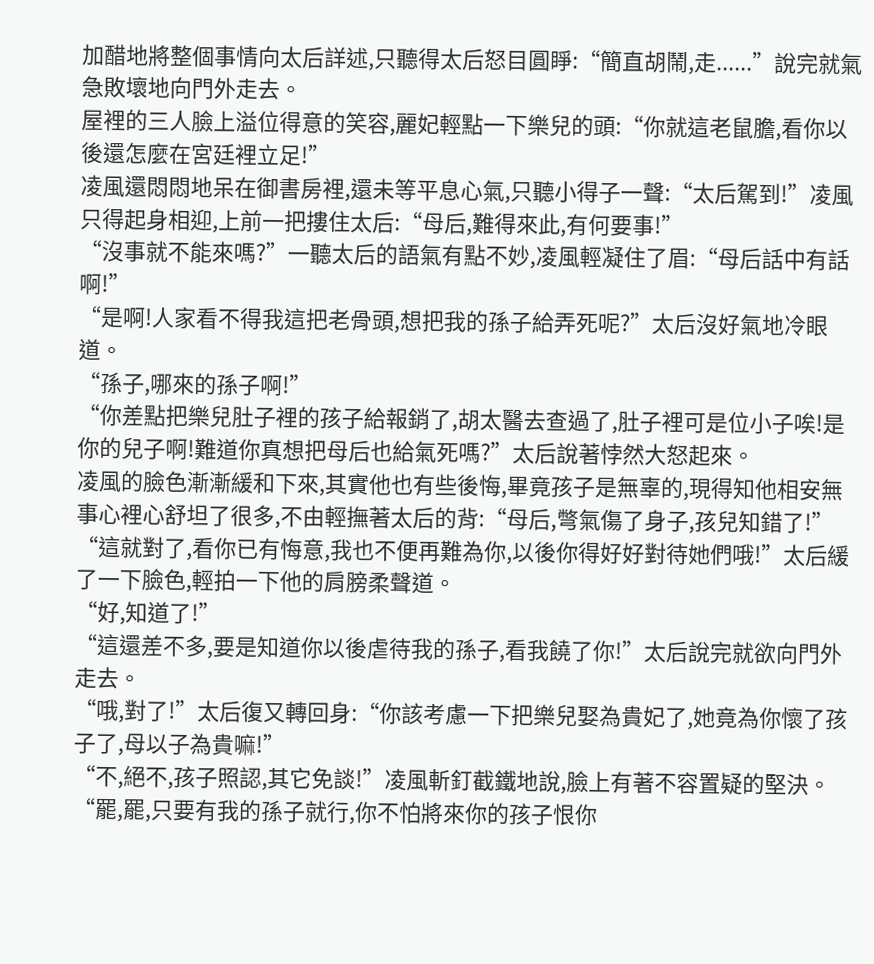加醋地將整個事情向太后詳述,只聽得太后怒目圓睜:“簡直胡鬧,走......”說完就氣急敗壞地向門外走去。
屋裡的三人臉上溢位得意的笑容,麗妃輕點一下樂兒的頭:“你就這老鼠膽,看你以後還怎麼在宮廷裡立足!”
凌風還悶悶地呆在御書房裡,還未等平息心氣,只聽小得子一聲:“太后駕到!”凌風只得起身相迎,上前一把摟住太后:“母后,難得來此,有何要事!”
“沒事就不能來嗎?”一聽太后的語氣有點不妙,凌風輕凝住了眉:“母后話中有話啊!”
“是啊!人家看不得我這把老骨頭,想把我的孫子給弄死呢?”太后沒好氣地冷眼道。
“孫子,哪來的孫子啊!”
“你差點把樂兒肚子裡的孩子給報銷了,胡太醫去查過了,肚子裡可是位小子唉!是你的兒子啊!難道你真想把母后也給氣死嗎?”太后說著悖然大怒起來。
凌風的臉色漸漸緩和下來,其實他也有些後悔,畢竟孩子是無辜的,現得知他相安無事心裡心舒坦了很多,不由輕撫著太后的背:“母后,彆氣傷了身子,孩兒知錯了!”
“這就對了,看你已有悔意,我也不便再難為你,以後你得好好對待她們哦!”太后緩了一下臉色,輕拍一下他的肩膀柔聲道。
“好,知道了!”
“這還差不多,要是知道你以後虐待我的孫子,看我饒了你!”太后說完就欲向門外走去。
“哦,對了!”太后復又轉回身:“你該考慮一下把樂兒娶為貴妃了,她竟為你懷了孩子了,母以子為貴嘛!”
“不,絕不,孩子照認,其它免談!”凌風斬釘截鐵地說,臉上有著不容置疑的堅決。
“罷,罷,只要有我的孫子就行,你不怕將來你的孩子恨你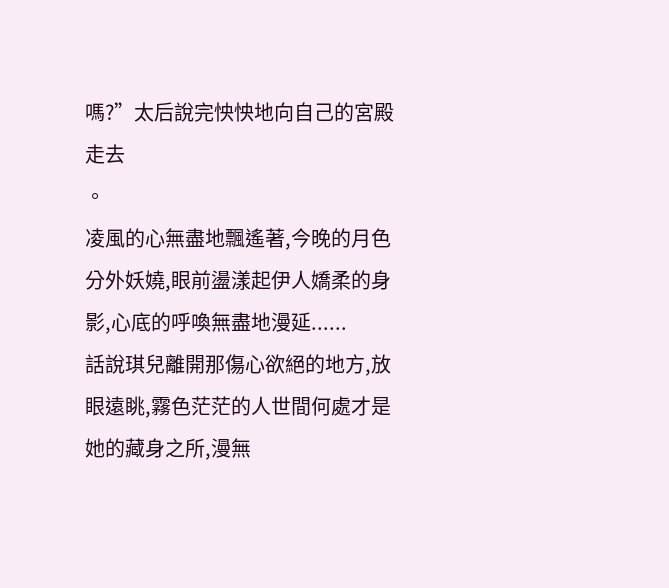嗎?”太后說完怏怏地向自己的宮殿走去
。
凌風的心無盡地飄遙著,今晚的月色分外妖嬈,眼前盪漾起伊人嬌柔的身影,心底的呼喚無盡地漫延......
話說琪兒離開那傷心欲絕的地方,放眼遠眺,霧色茫茫的人世間何處才是她的藏身之所,漫無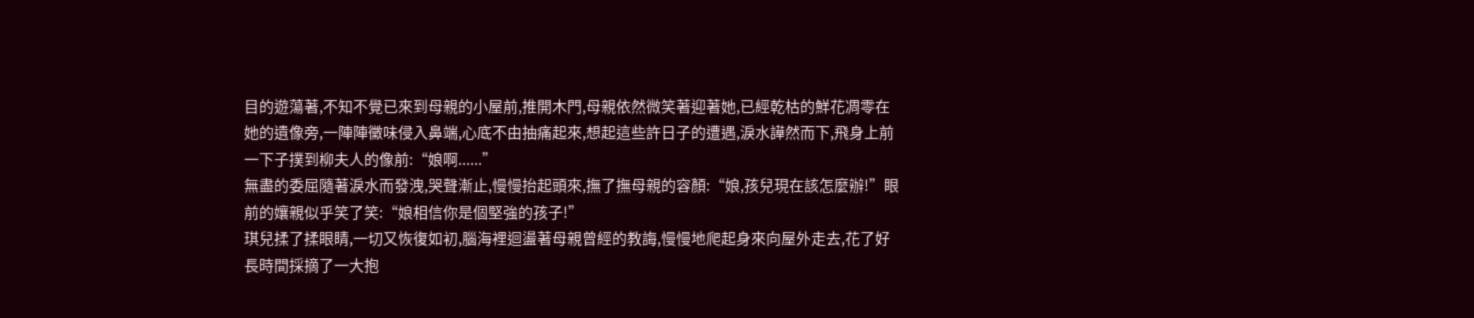目的遊蕩著,不知不覺已來到母親的小屋前,推開木門,母親依然微笑著迎著她,已經乾枯的鮮花凋零在她的遺像旁,一陣陣黴味侵入鼻端,心底不由抽痛起來,想起這些許日子的遭遇,淚水譁然而下,飛身上前一下子撲到柳夫人的像前:“娘啊......”
無盡的委屈隨著淚水而發洩,哭聲漸止,慢慢抬起頭來,撫了撫母親的容顏:“娘,孩兒現在該怎麼辦!”眼前的孃親似乎笑了笑:“娘相信你是個堅強的孩子!”
琪兒揉了揉眼睛,一切又恢復如初,腦海裡迴盪著母親曾經的教誨,慢慢地爬起身來向屋外走去,花了好長時間採摘了一大抱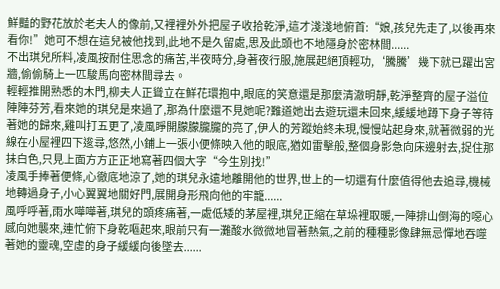鮮豔的野花放於老夫人的像前,又裡裡外外把屋子收拾乾淨,這才淺淺地俯首:“娘,孩兒先走了,以後再來看你!”她可不想在這兒被他找到,此地不是久留處,思及此頭也不地隱身於密林間......
不出琪兒所料,凌風按耐住思念的痛苦,半夜時分,身著夜行服,施展起絕頂輕功,‘騰騰’幾下就已躍出宮牆,偷偷騎上一匹駿馬向密林間尋去。
輕輕推開熟悉的木門,柳夫人正聳立在鮮花環抱中,眼底的笑意還是那麼清澈明靜,乾淨整齊的屋子溢位陣陣芬芳,看來她的琪兒是來過了,那為什麼還不見她呢?難道她出去遊玩還未回來,緩緩地蹲下身子等待著她的歸來,雞叫打五更了,凌風睜開朦朦朧朧的亮了,伊人的芳蹤始終未現,慢慢站起身來,就著微弱的光線在小屋裡四下逡尋,悠然,小鋪上一張小便條映入他的眼底,猶如雷擊般,整個身影急向床邊射去,捉住那抺白色,只見上面方方正正地寫著四個大字“今生別找!”
凌風手捧著便條,心徹底地涼了,她的琪兒永遠地離開他的世界,世上的一切還有什麼值得他去追尋,機械地轉過身子,小心翼翼地關好門,展開身形飛向他的牢籠......
風呼呼著,雨水嘩嘩著,琪兒的頭疼痛著,一處低矮的茅屋裡,琪兒正縮在草垛裡取暖,一陣排山倒海的噁心感向她襲來,連忙俯下身乾嘔起來,眼前只有一灘酸水微微地冒著熱氣,之前的種種影像肆無忌憚地吞噬著她的靈魂,空虛的身子緩緩向後墜去......